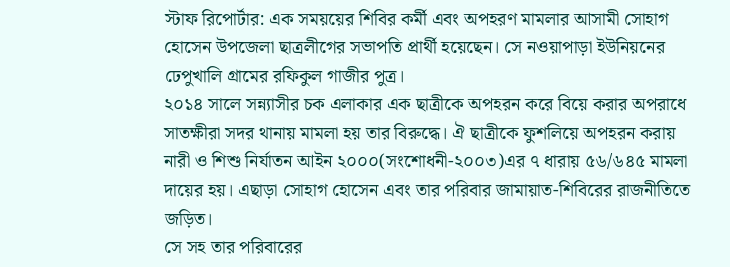স্টাফ রিপোর্টার: এক সময়য়ের শিবির কর্মী এবং অপহরণ মামলার আসামী সোহাগ হোসেন উপজেলা ছাত্রলীগের সভাপতি প্রার্থী হয়েছেন। সে নওয়াপাড়া ইউনিয়নের ঢেপুখালি গ্রামের রফিকুল গাজীর পুত্র।
২০১৪ সালে সন্ন্যাসীর চক এলাকার এক ছাত্রীকে অপহরন করে বিয়ে করার অপরাধে সাতক্ষীরা সদর থানায় মামলা হয় তার বিরুদ্ধে। ঐ ছাত্রীকে ফুশলিয়ে অপহরন করায় নারী ও শিশু নির্যাতন আইন ২০০০(সংশোধনী-২০০৩)এর ৭ ধারায় ৫৬/৬৪৫ মামলা দায়ের হয়। এছাড়া সোহাগ হোসেন এবং তার পরিবার জামায়াত-শিবিরের রাজনীতিতে জড়িত।
সে সহ তার পরিবারের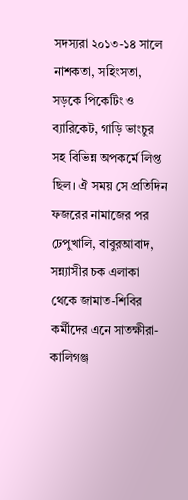সদস্যরা ২০১৩-১৪ সালে নাশকতা, সহিংসতা, সড়কে পিকেটিং ও ব্যারিকেট, গাড়ি ভাংচুর সহ বিভিন্ন অপকর্মে লিপ্ত ছিল। ঐ সময় সে প্রতিদিন ফজরের নামাজের পর ঢেপুখালি, বাবুরআবাদ, সন্ন্যাসীর চক এলাকা থেকে জামাত-শিবির কর্মীদের এনে সাতক্ষীরা-কালিগঞ্জ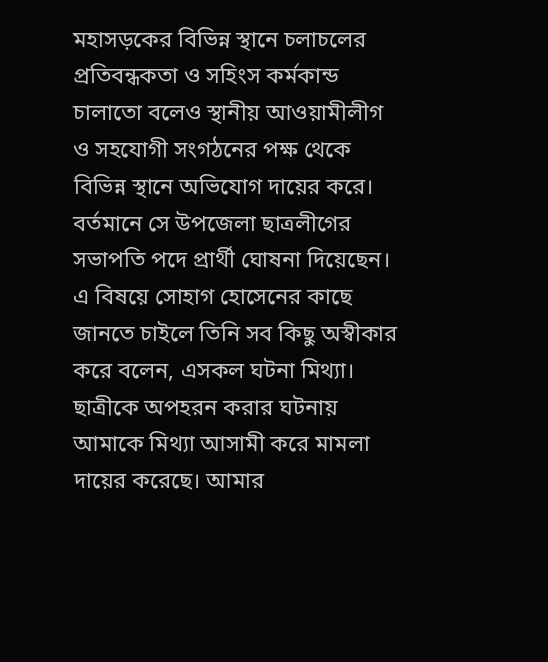মহাসড়কের বিভিন্ন স্থানে চলাচলের প্রতিবন্ধকতা ও সহিংস কর্মকান্ড চালাতো বলেও স্থানীয় আওয়ামীলীগ ও সহযোগী সংগঠনের পক্ষ থেকে বিভিন্ন স্থানে অভিযোগ দায়ের করে।
বর্তমানে সে উপজেলা ছাত্রলীগের সভাপতি পদে প্রার্থী ঘোষনা দিয়েছেন। এ বিষয়ে সোহাগ হোসেনের কাছে জানতে চাইলে তিনি সব কিছু অস্বীকার করে বলেন, এসকল ঘটনা মিথ্যা। ছাত্রীকে অপহরন করার ঘটনায় আমাকে মিথ্যা আসামী করে মামলা দায়ের করেছে। আমার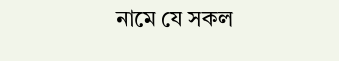নামে যে সকল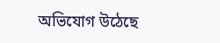অভিযোগ উঠেছে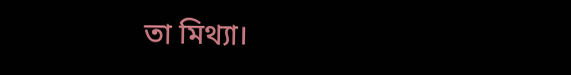তা মিথ্যা।